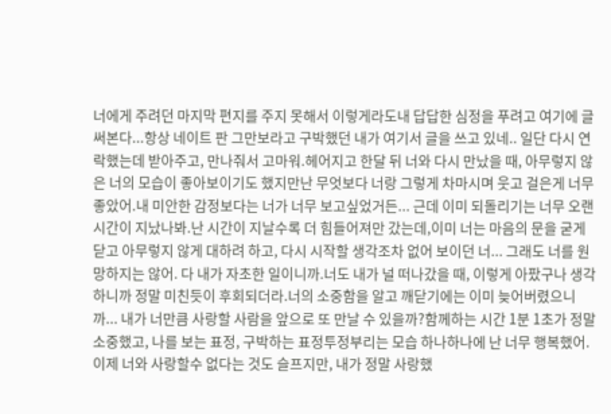너에게 주려던 마지막 편지를 주지 못해서 이렇게라도내 답답한 심정을 푸려고 여기에 글 써본다...항상 네이트 판 그만보라고 구박했던 내가 여기서 글을 쓰고 있네.. 일단 다시 연락했는데 받아주고, 만나줘서 고마워.헤어지고 한달 뒤 너와 다시 만났을 때, 아무렇지 않은 너의 모습이 좋아보이기도 했지만난 무엇보다 너랑 그렇게 차마시며 웃고 걸은게 너무 좋았어.내 미안한 감정보다는 너가 너무 보고싶었거든... 근데 이미 되돌리기는 너무 오랜 시간이 지났나봐.난 시간이 지날수록 더 힘들어져만 갔는데,이미 너는 마음의 문을 굳게 닫고 아무렇지 않게 대하려 하고, 다시 시작할 생각조차 없어 보이던 너... 그래도 너를 원망하지는 않어. 다 내가 자초한 일이니까.너도 내가 널 떠나갔을 때, 이렇게 아팠구나 생각하니까 정말 미친듯이 후회되더라.너의 소중함을 알고 깨닫기에는 이미 늦어버렸으니까... 내가 너만큼 사랑할 사람을 앞으로 또 만날 수 있을까?함께하는 시간 1분 1초가 정말 소중했고, 나를 보는 표정, 구박하는 표정투정부리는 모습 하나하나에 난 너무 행복했어. 이제 너와 사랑할수 없다는 것도 슬프지만, 내가 정말 사랑했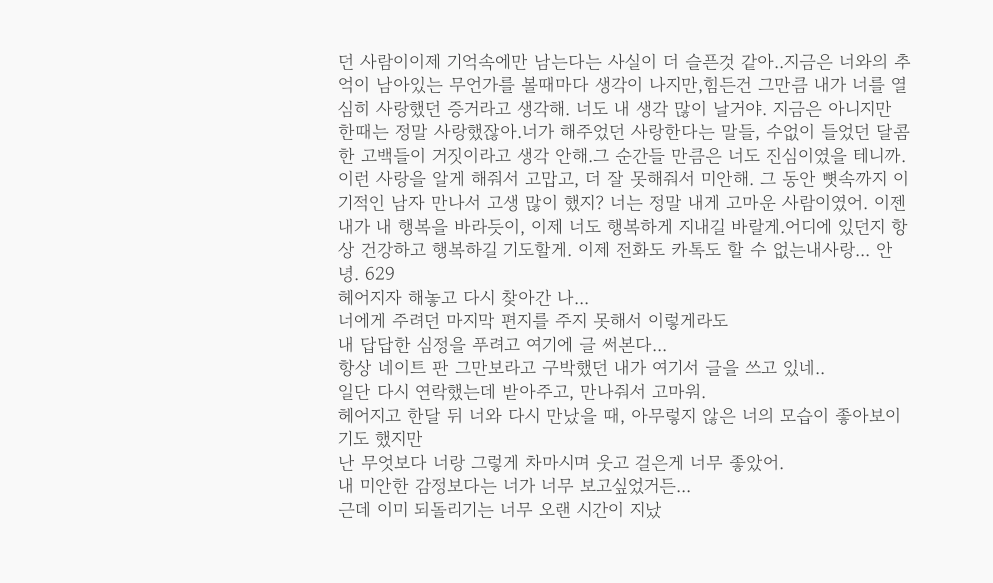던 사람이이제 기억속에만 남는다는 사실이 더 슬픈것 같아..지금은 너와의 추억이 남아있는 무언가를 볼때마다 생각이 나지만,힘든건 그만큼 내가 너를 열심히 사랑했던 증거라고 생각해. 너도 내 생각 많이 날거야. 지금은 아니지만 한때는 정말 사랑했잖아.너가 해주었던 사랑한다는 말들, 수없이 들었던 달콤한 고백들이 거짓이라고 생각 안해.그 순간들 만큼은 너도 진심이였을 테니까. 이런 사랑을 알게 해줘서 고맙고, 더 잘 못해줘서 미안해. 그 동안 뼛속까지 이기적인 남자 만나서 고생 많이 했지? 너는 정말 내게 고마운 사람이였어. 이젠 내가 내 행복을 바라듯이, 이제 너도 행복하게 지내길 바랄게.어디에 있던지 항상 건강하고 행복하길 기도할게. 이제 전화도 카톡도 할 수 없는내사랑... 안녕. 629
헤어지자 해놓고 다시 찾아간 나...
너에게 주려던 마지막 편지를 주지 못해서 이렇게라도
내 답답한 심정을 푸려고 여기에 글 써본다...
항상 네이트 판 그만보라고 구박했던 내가 여기서 글을 쓰고 있네..
일단 다시 연락했는데 받아주고, 만나줘서 고마워.
헤어지고 한달 뒤 너와 다시 만났을 때, 아무렇지 않은 너의 모습이 좋아보이기도 했지만
난 무엇보다 너랑 그렇게 차마시며 웃고 걸은게 너무 좋았어.
내 미안한 감정보다는 너가 너무 보고싶었거든...
근데 이미 되돌리기는 너무 오랜 시간이 지났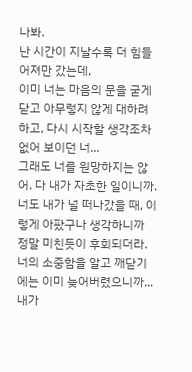나봐.
난 시간이 지날수록 더 힘들어져만 갔는데,
이미 너는 마음의 문을 굳게 닫고 아무렇지 않게 대하려 하고, 다시 시작할 생각조차 없어 보이던 너...
그래도 너를 원망하지는 않어. 다 내가 자초한 일이니까.
너도 내가 널 떠나갔을 때, 이렇게 아팠구나 생각하니까 정말 미친듯이 후회되더라.
너의 소중함을 알고 깨닫기에는 이미 늦어버렸으니까...
내가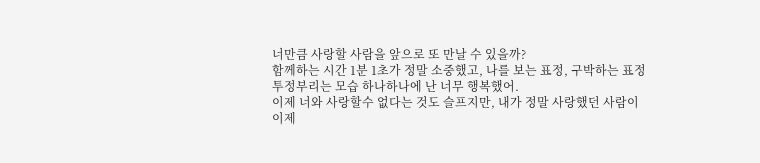너만큼 사랑할 사람을 앞으로 또 만날 수 있을까?
함께하는 시간 1분 1초가 정말 소중했고, 나를 보는 표정, 구박하는 표정
투정부리는 모습 하나하나에 난 너무 행복했어.
이제 너와 사랑할수 없다는 것도 슬프지만, 내가 정말 사랑했던 사람이
이제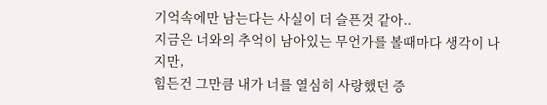기억속에만 남는다는 사실이 더 슬픈것 같아..
지금은 너와의 추억이 남아있는 무언가를 볼때마다 생각이 나지만,
힘든건 그만큼 내가 너를 열심히 사랑했던 증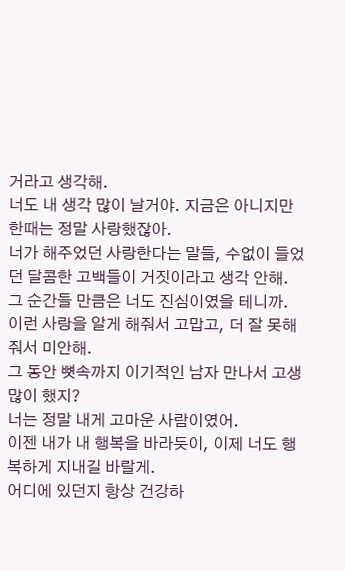거라고 생각해.
너도 내 생각 많이 날거야. 지금은 아니지만 한때는 정말 사랑했잖아.
너가 해주었던 사랑한다는 말들, 수없이 들었던 달콤한 고백들이 거짓이라고 생각 안해.
그 순간들 만큼은 너도 진심이였을 테니까.
이런 사랑을 알게 해줘서 고맙고, 더 잘 못해줘서 미안해.
그 동안 뼛속까지 이기적인 남자 만나서 고생 많이 했지?
너는 정말 내게 고마운 사람이였어.
이젠 내가 내 행복을 바라듯이, 이제 너도 행복하게 지내길 바랄게.
어디에 있던지 항상 건강하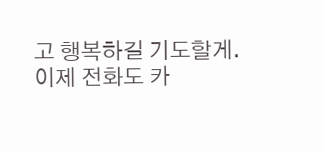고 행복하길 기도할게.
이제 전화도 카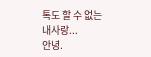톡도 할 수 없는
내사랑...
안녕.